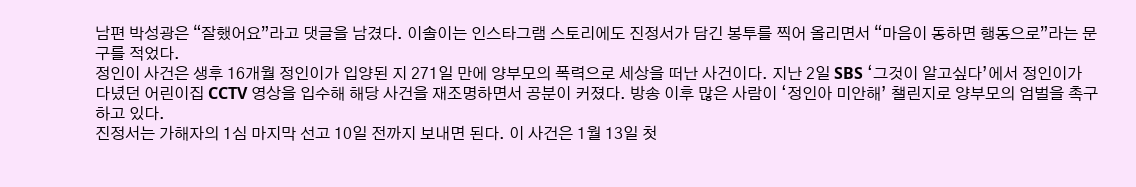남편 박성광은 “잘했어요”라고 댓글을 남겼다. 이솔이는 인스타그램 스토리에도 진정서가 담긴 봉투를 찍어 올리면서 “마음이 동하면 행동으로”라는 문구를 적었다.
정인이 사건은 생후 16개월 정인이가 입양된 지 271일 만에 양부모의 폭력으로 세상을 떠난 사건이다. 지난 2일 SBS ‘그것이 알고싶다’에서 정인이가 다녔던 어린이집 CCTV 영상을 입수해 해당 사건을 재조명하면서 공분이 커졌다. 방송 이후 많은 사람이 ‘정인아 미안해’ 챌린지로 양부모의 엄벌을 촉구하고 있다.
진정서는 가해자의 1심 마지막 선고 10일 전까지 보내면 된다. 이 사건은 1월 13일 첫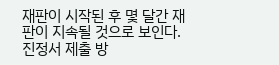재판이 시작된 후 몇 달간 재판이 지속될 것으로 보인다. 진정서 제출 방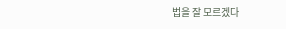법을 잘 모르겠다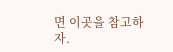면 이곳을 참고하자.